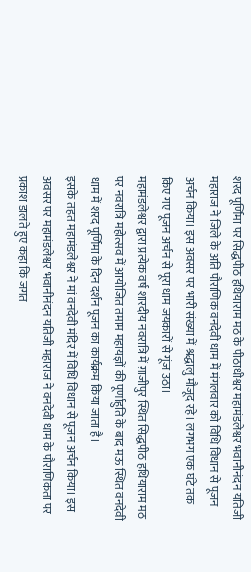शरद पूर्णिमा पर सिद्धपीठ हथियाराम मठ के पीठाधीश्वर महामंडलेश्वर भवानीनंदन यतिजी महाराज ने जिले के अति पौराणिक वनदेवी धाम में मंगलवार को विधि विधान से पूजन अर्चन किया। इस अवसर पर भारी संख्या में श्रद्धालु मौजूद रहे। लगभग एक घंटे तक किए गए पूजन अर्चन से पूरा धाम जयकारों से गूंज उठा।
महामंडलेश्वर द्वारा प्रत्येक वर्ष शारदीय नवरात्रि में ग़ाजीपुर स्थित सिद्धपीठ हथियाराम मठ पर नवरात्रि महोत्सव में आयोजित तमाम महायज्ञों की पूर्णाहुति के बाद मऊ स्थित वनदेवी धाम में शरद पूर्णिमा के दिन दर्शन पूजन का कार्यक्रम किया जाता है।
इसके तहत महामंडलेश्वर ने मां वनदेवी मंदिर में विधि विधान से पूजन अर्चन किया। इस अवसर पर महामंडलेश्वर भवानीनंदन यतिजी महाराज ने वनदेवी धाम के पौराणिकता पर प्रकाश डालते हुए कहा कि जगत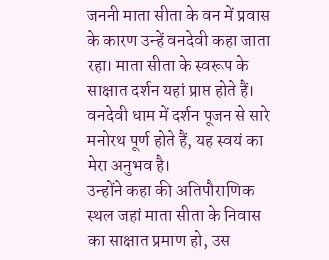जननी माता सीता के वन में प्रवास के कारण उन्हें वनदेवी कहा जाता रहा। माता सीता के स्वरूप के साक्षात दर्शन यहां प्राप्त होते हैं। वनदेवी धाम में दर्शन पूजन से सारे मनोरथ पूर्ण होते हैं, यह स्वयं का मेरा अनुभव है।
उन्होंने कहा की अतिपौराणिक स्थल जहां माता सीता के निवास का साक्षात प्रमाण हो, उस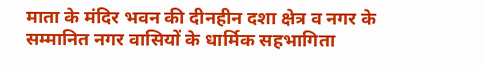माता के मंदिर भवन की दीनहीन दशा क्षेत्र व नगर के सम्मानित नगर वासियों के धार्मिक सहभागिता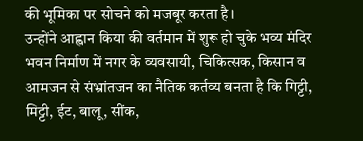की भूमिका पर सोचने को मजबूर करता है।
उन्होंने आह्वान किया की वर्तमान में शुरू हो चुके भव्य मंदिर भवन निर्माण में नगर के व्यवसायी, चिकित्सक, किसान व आमजन से संभ्रांतजन का नैतिक कर्तव्य बनता है कि गिट्टी, मिट्टी, ईट, बालू, सींक,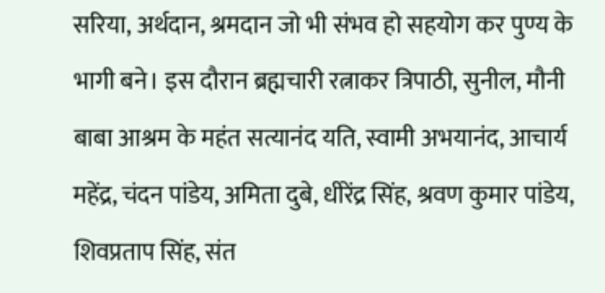सरिया, अर्थदान, श्रमदान जो भी संभव हो सहयोग कर पुण्य के भागी बने। इस दौरान ब्रह्मचारी रत्नाकर त्रिपाठी, सुनील, मौनी बाबा आश्रम के महंत सत्यानंद यति, स्वामी अभयानंद, आचार्य महेंद्र, चंदन पांडेय, अमिता दुबे, धीरेंद्र सिंह, श्रवण कुमार पांडेय, शिवप्रताप सिंह, संत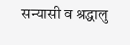सन्यासी व श्रद्धालु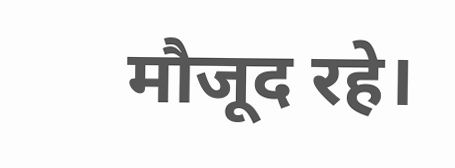मौजूद रहे।